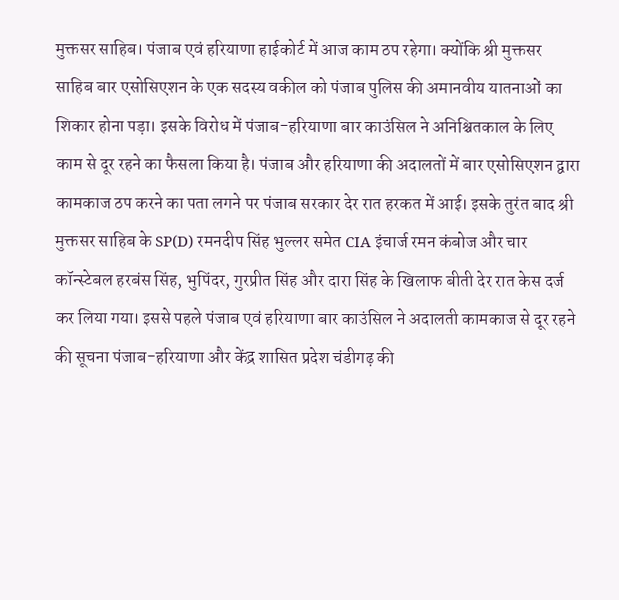मुक्तसर साहिब। पंजाब एवं हरियाणा हाईकोर्ट में आज काम ठप रहेगा। क्योंकि श्री मुक्तसर साहिब बार एसोसिएशन के एक सदस्य वकील को पंजाब पुलिस की अमानवीय यातनाओं का शिकार होना पड़ा। इसके विरोध में पंजाब-हरियाणा बार काउंसिल ने अनिश्चितकाल के लिए काम से दूर रहने का फैसला किया है। पंजाब और हरियाणा की अदालतों में बार एसोसिएशन द्वारा कामकाज ठप करने का पता लगने पर पंजाब सरकार देर रात हरकत में आई। इसके तुरंत बाद श्री मुक्तसर साहिब के SP(D) रमनदीप सिंह भुल्लर समेत CIA इंचार्ज रमन कंबोज और चार कॉन्स्टेबल हरबंस सिंह, भुपिंदर, गुरप्रीत सिंह और दारा सिंह के खिलाफ बीती देर रात केस दर्ज कर लिया गया। इससे पहले पंजाब एवं हरियाणा बार काउंसिल ने अदालती कामकाज से दूर रहने की सूचना पंजाब-हरियाणा और केंद्र शासित प्रदेश चंडीगढ़ की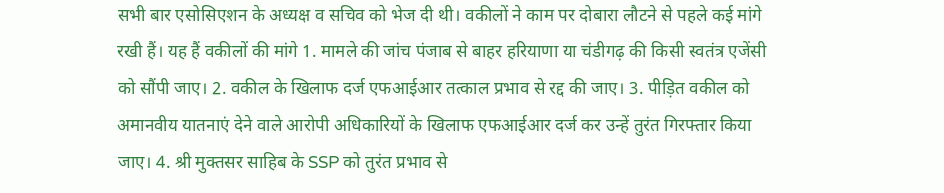सभी बार एसोसिएशन के अध्यक्ष व सचिव को भेज दी थी। वकीलों ने काम पर दोबारा लौटने से पहले कई मांगे रखी हैं। यह हैं वकीलों की मांगे 1. मामले की जांच पंजाब से बाहर हरियाणा या चंडीगढ़ की किसी स्वतंत्र एजेंसी को सौंपी जाए। 2. वकील के खिलाफ दर्ज एफआईआर तत्काल प्रभाव से रद्द की जाए। 3. पीड़ित वकील को अमानवीय यातनाएं देने वाले आरोपी अधिकारियों के खिलाफ एफआईआर दर्ज कर उन्हें तुरंत गिरफ्तार किया जाए। 4. श्री मुक्तसर साहिब के SSP को तुरंत प्रभाव से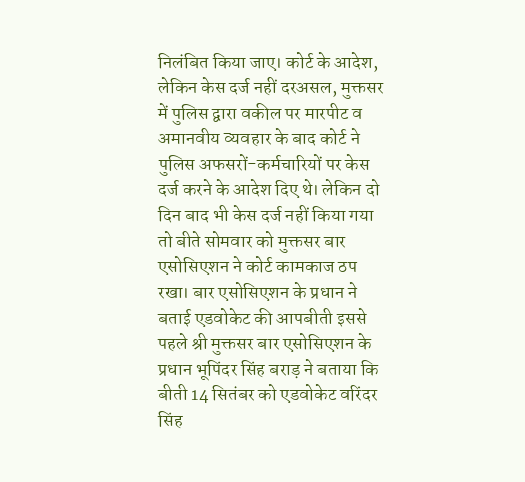निलंबित किया जाए। कोर्ट के आदेश, लेकिन केस दर्ज नहीं दरअसल, मुक्तसर में पुलिस द्वारा वकील पर मारपीट व अमानवीय व्यवहार के बाद कोर्ट ने पुलिस अफसरों-कर्मचारियों पर केस दर्ज करने के आदेश दिए थे। लेकिन दो दिन बाद भी केस दर्ज नहीं किया गया तो बीते सोमवार को मुक्तसर बार एसोसिएशन ने कोर्ट कामकाज ठप रखा। बार एसोसिएशन के प्रधान ने बताई एडवोकेट की आपबीती इससे पहले श्री मुक्तसर बार एसोसिएशन के प्रधान भूपिंदर सिंह बराड़ ने बताया कि बीती 14 सितंबर को एडवोकेट वरिंदर सिंह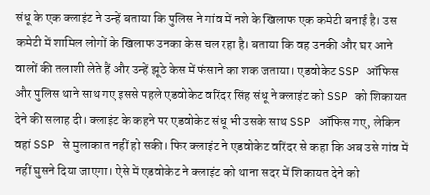संधू के एक क्लाइंट ने उन्हें बताया कि पुलिस ने गांव में नशे के खिलाफ एक कमेटी बनाई है। उस कमेटी में शामिल लोगों के खिलाफ उनका केस चल रहा है। बताया कि वह उनकी और घर आने वालों की तलाशी लेते हैं और उन्हें झूठे केस में फंसाने का शक जताया। एडवोकेट SSP ऑफिस और पुलिस थाने साथ गए इससे पहले एडवोकेट वरिंदर सिंह संधू ने क्लाइंट को SSP को शिकायत देने की सलाह दी। क्लाइंट के कहने पर एडवोकेट संधू भी उसके साथ SSP ऑफिस गए, लेकिन वहां SSP से मुलाकात नहीं हो सकी। फिर क्लाइंट ने एडवोकेट वरिंदर से कहा कि अब उसे गांव में नहीं घुसने दिया जाएगा। ऐसे में एडवोकेट ने क्लाइंट को थाना सदर में शिकायत देने को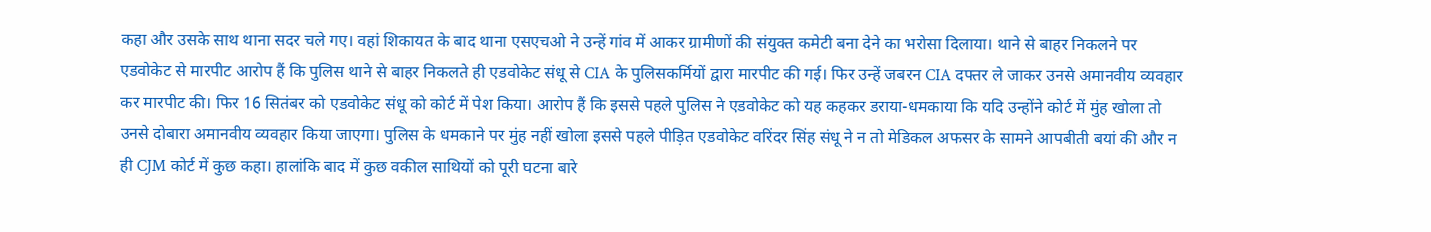कहा और उसके साथ थाना सदर चले गए। वहां शिकायत के बाद थाना एसएचओ ने उन्हें गांव में आकर ग्रामीणों की संयुक्त कमेटी बना देने का भरोसा दिलाया। थाने से बाहर निकलने पर एडवोकेट से मारपीट आरोप हैं कि पुलिस थाने से बाहर निकलते ही एडवोकेट संधू से CIA के पुलिसकर्मियों द्वारा मारपीट की गई। फिर उन्हें जबरन CIA दफ्तर ले जाकर उनसे अमानवीय व्यवहार कर मारपीट की। फिर 16 सितंबर को एडवोकेट संधू को कोर्ट में पेश किया। आरोप हैं कि इससे पहले पुलिस ने एडवोकेट को यह कहकर डराया-धमकाया कि यदि उन्होंने कोर्ट में मुंह खोला तो उनसे दोबारा अमानवीय व्यवहार किया जाएगा। पुलिस के धमकाने पर मुंह नहीं खोला इससे पहले पीड़ित एडवोकेट वरिंदर सिंह संधू ने न तो मेडिकल अफसर के सामने आपबीती बयां की और न ही CJM कोर्ट में कुछ कहा। हालांकि बाद में कुछ वकील साथियों को पूरी घटना बारे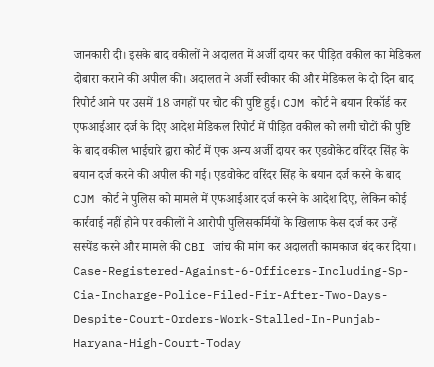जानकारी दी। इसके बाद वकीलों ने अदालत में अर्जी दायर कर पीड़ित वकील का मेडिकल दोबारा कराने की अपील की। अदालत ने अर्जी स्वीकार की और मेडिकल के दो दिन बाद रिपोर्ट आने पर उसमें 18 जगहों पर चोट की पुष्टि हुई। CJM कोर्ट ने बयान रिकॉर्ड कर एफआईआर दर्ज के दिए आदेश मेडिकल रिपोर्ट में पीड़ित वकील को लगी चोटों की पुष्टि के बाद वकील भाईचारे द्वारा कोर्ट में एक अन्य अर्जी दायर कर एडवोकेट वरिंदर सिंह के बयान दर्ज करने की अपील की गई। एडवोकेट वरिंदर सिंह के बयान दर्ज करने के बाद CJM कोर्ट ने पुलिस को मामले में एफआईआर दर्ज करने के आदेश दिए, लेकिन कोई कार्रवाई नहीं होने पर वकीलों ने आरोपी पुलिसकर्मियों के खिलाफ केस दर्ज कर उन्हें सस्पेंड करने और मामले की CBI जांच की मांग कर अदालती कामकाज बंद कर दिया।
Case-Registered-Against-6-Officers-Including-Sp-Cia-Incharge-Police-Filed-Fir-After-Two-Days-Despite-Court-Orders-Work-Stalled-In-Punjab-Haryana-High-Court-Today